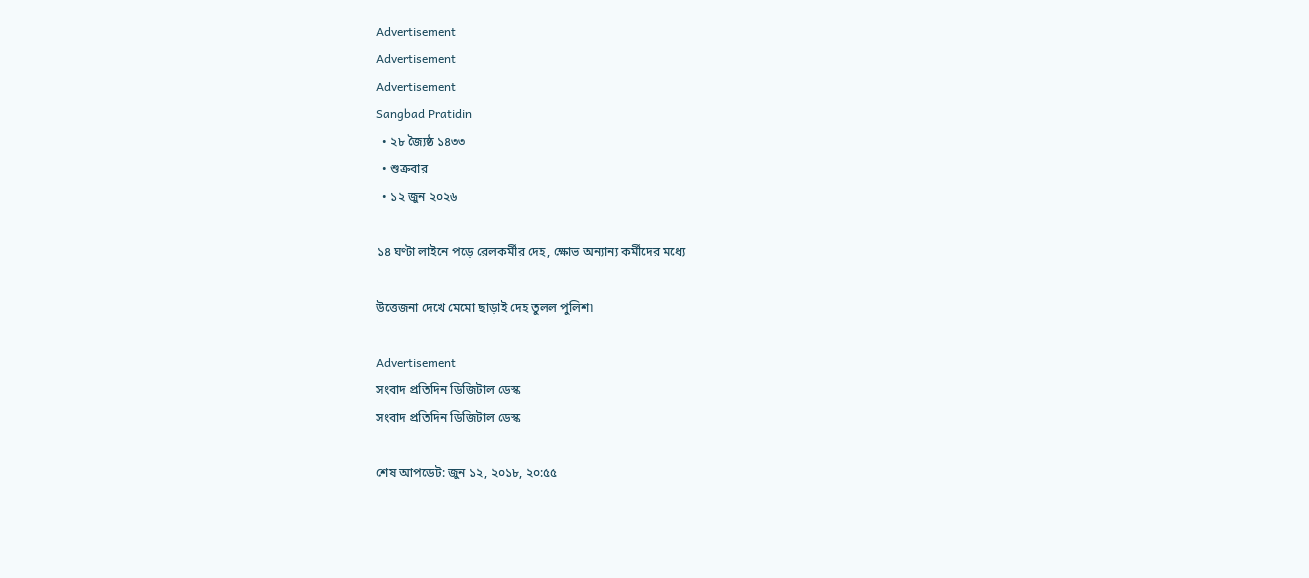Advertisement
Advertisement
Advertisement
Sangbad Pratidin
  • ২৮ জ্যৈষ্ঠ ১৪৩৩
  • শুক্রবার
  • ১২ জুন ২০২৬

১৪ ঘণ্টা লাইনে পড়ে রেলকর্মীর দেহ, ক্ষোভ অন্যান্য কর্মীদের মধ্যে

উত্তেজনা দেখে মেমো ছাড়াই দেহ তুলল পুলিশ৷

Advertisement
সংবাদ প্রতিদিন ডিজিটাল ডেস্ক
সংবাদ প্রতিদিন ডিজিটাল ডেস্ক

শেষ আপডেট: জুন ১২, ২০১৮, ২০:৫৫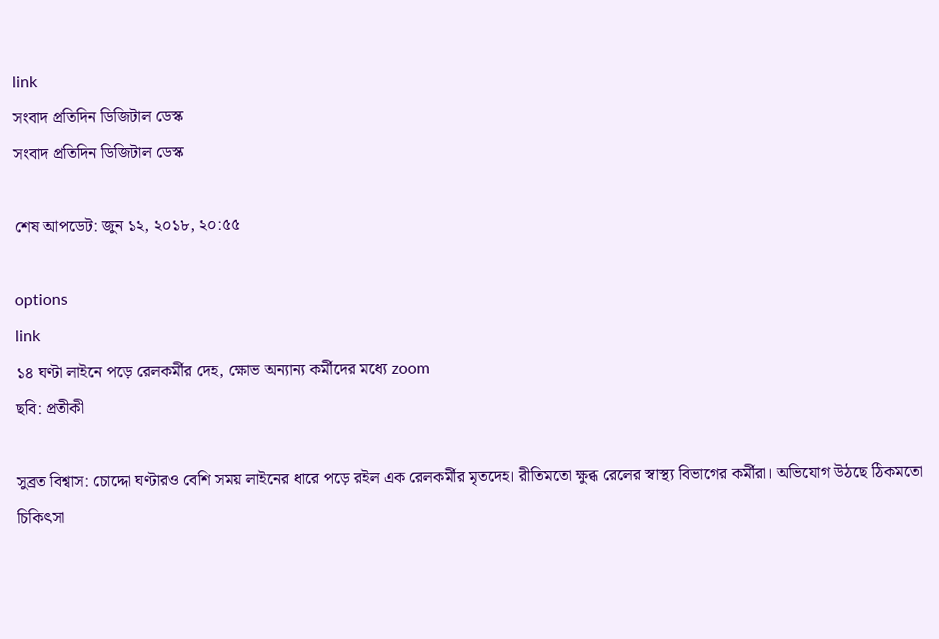link
সংবাদ প্রতিদিন ডিজিটাল ডেস্ক
সংবাদ প্রতিদিন ডিজিটাল ডেস্ক

শেষ আপডেট: জুন ১২, ২০১৮, ২০:৫৫

options
link
১৪ ঘণ্টা লাইনে পড়ে রেলকর্মীর দেহ, ক্ষোভ অন্যান্য কর্মীদের মধ্যে zoom
ছবি: প্রতীকী

সুব্রত বিশ্বাস: চোদ্দো ঘণ্টারও বেশি সময় লাইনের ধারে পড়ে রইল এক রেলকর্মীর মৃতদেহ। রীতিমতো ক্ষুব্ধ রেলের স্বাস্থ্য বিভাগের কর্মীরা। অভিযোগ উঠছে ঠিকমতো চিকিৎসা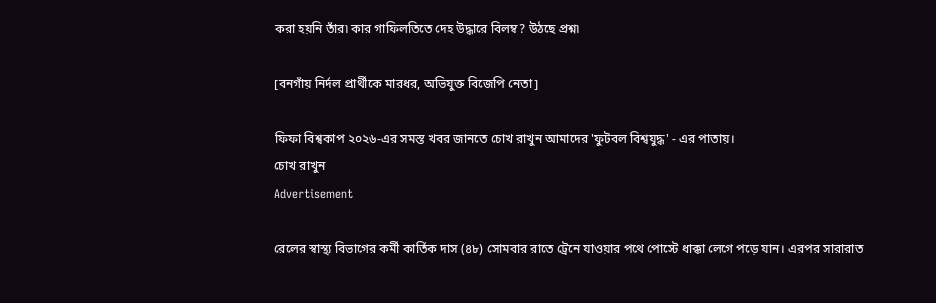করা হয়নি তাঁর৷ কার গাফিলতিতে দেহ উদ্ধারে বিলম্ব? উঠছে প্রশ্ন৷

[বনগাঁয় নির্দল প্রার্থীকে মারধর, অভিযুক্ত বিজেপি নেতা]

ফিফা বিশ্বকাপ ২০২৬-এর সমস্ত খবর জানতে চোখ রাখুন আমাদের 'ফুটবল বিশ্বযুদ্ধ' - এর পাতায়।
চোখ রাখুন
Advertisement

রেলের স্বাস্থ্য বিভাগের কর্মী কার্তিক দাস (৪৮) সোমবার রাতে ট্রেনে যাওয়ার পথে পোস্টে ধাক্কা লেগে পড়ে যান। এরপর সারারাত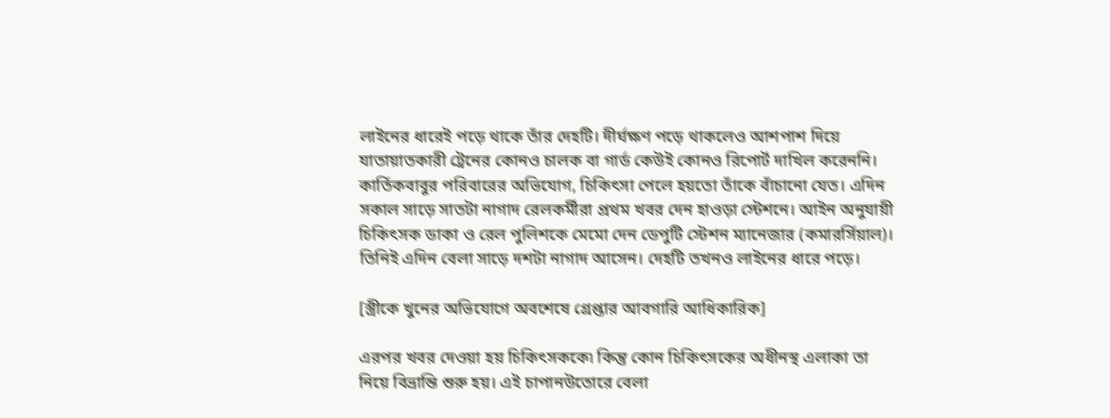লাইনের ধারেই পড়ে থাকে তাঁর দেহটি। দীর্ঘক্ষণ পড়ে থাকলেও আশপাশ দিয়ে যাতায়াতকারী ট্রেনের কোনও চালক বা গার্ড কেউই কোনও রিপোর্ট দাখিল করেননি। কার্তিকবাবুর পরিবারের অভিযোগ, চিকিৎসা পেলে হয়তো তাঁকে বাঁচানো যেত। এদিন সকাল সাড়ে সাতটা নাগাদ রেলকর্মীরা প্রথম খবর দেন হাওড়া স্টেশনে। আইন অনুযায়ী চিকিৎসক ডাকা ও রেল পুলিশকে মেমো দেন ডেপুটি স্টেশন ম্যানেজার (কমারর্সিয়াল)। তিনিই এদিন বেলা সাড়ে দশটা নাগাদ আসেন। দেহটি তখনও লাইনের ধারে পড়ে।

[স্ত্রীকে খুনের অভিযোগে অবশেষে গ্রেপ্তার আবগারি আধিকারিক]

এরপর খবর দেওয়া হয় চিকিৎসককে৷ কিন্তু কোন চিকিৎসকের অধীনস্থ এলাকা তা নিয়ে বিভ্রান্তি শুরু হয়। এই চাপানউতোরে বেলা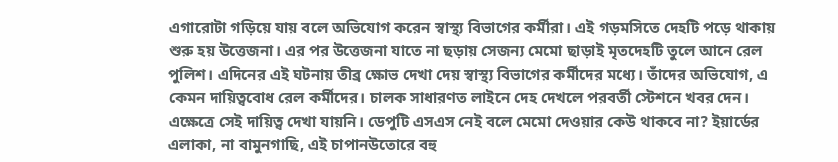এগারোটা গড়িয়ে যায় বলে অভিযোগ করেন স্বাস্থ্য বিভাগের কর্মীরা। এই গড়মসিতে দেহটি পড়ে থাকায় শুরু হয় উত্তেজনা। এর পর উত্তেজনা যাতে না ছড়ায় সেজন্য মেমো ছাড়াই মৃতদেহটি তুলে আনে রেল পুলিশ। এদিনের এই ঘটনায় তীব্র ক্ষোভ দেখা দেয় স্বাস্থ্য বিভাগের কর্মীদের মধ্যে। তাঁদের অভিযোগ, এ কেমন দায়িত্ববোধ রেল কর্মীদের। চালক সাধারণত লাইনে দেহ দেখলে পরবর্তী স্টেশনে খবর দেন। এক্ষেত্রে সেই দায়িত্ব দেখা যায়নি। ডেপুটি এসএস নেই বলে মেমো দেওয়ার কেউ থাকবে না? ইয়ার্ডের এলাকা, না বামুনগাছি, এই চাপানউতোরে বহু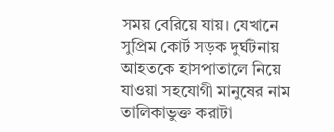সময় বেরিয়ে যায়। যেখানে সুপ্রিম কোর্ট সড়ক দুর্ঘটনায় আহতকে হাসপাতালে নিয়ে যাওয়া সহযোগী মানুষের নাম তালিকাভুক্ত করাটা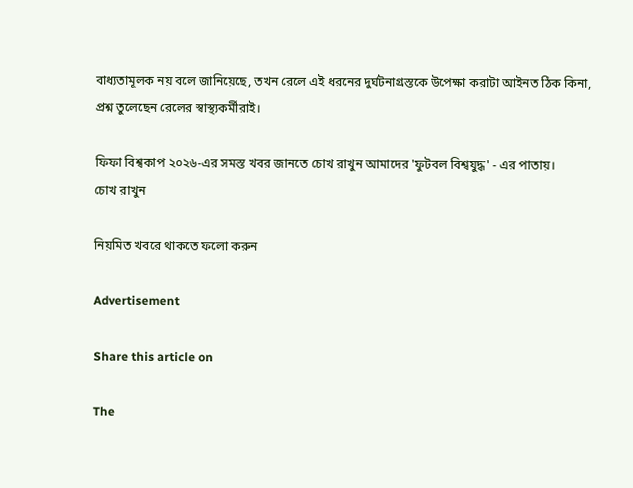বাধ্যতামূলক নয় বলে জানিয়েছে, তখন রেলে এই ধরনের দুর্ঘটনাগ্রস্তকে উপেক্ষা করাটা আইনত ঠিক কিনা, প্রশ্ন তুলেছেন রেলের স্বাস্থ্যকর্মীরাই।

ফিফা বিশ্বকাপ ২০২৬-এর সমস্ত খবর জানতে চোখ রাখুন আমাদের 'ফুটবল বিশ্বযুদ্ধ' - এর পাতায়।
চোখ রাখুন

নিয়মিত খবরে থাকতে ফলো করুন

Advertisement

Share this article on

The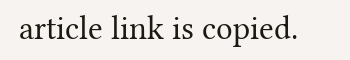article link is copied.